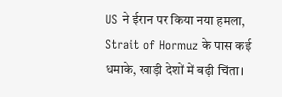US ने ईरान पर किया नया हमला, Strait of Hormuz के पास कई धमाके, खाड़ी देशों में बढ़ी चिंता।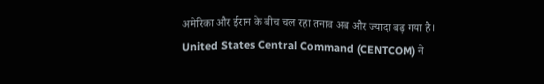अमेरिका और ईरान के बीच चल रहा तनाव अब और ज्यादा बढ़ गया है। United States Central Command (CENTCOM) ने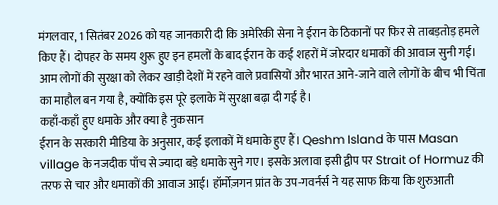मंगलवार, 1 सितंबर 2026 को यह जानकारी दी कि अमेरिकी सेना ने ईरान के ठिकानों पर फिर से ताबड़तोड़ हमले किए हैं। दोपहर के समय शुरू हुए इन हमलों के बाद ईरान के कई शहरों में जोरदार धमाकों की आवाज सुनी गई। आम लोगों की सुरक्षा को लेकर खाड़ी देशों में रहने वाले प्रवासियों और भारत आने-जाने वाले लोगों के बीच भी चिंता का माहौल बन गया है, क्योंकि इस पूरे इलाके में सुरक्षा बढ़ा दी गई है।
कहाँ-कहाँ हुए धमाके और क्या है नुकसान
ईरान के सरकारी मीडिया के अनुसार, कई इलाकों में धमाके हुए हैं। Qeshm Island के पास Masan village के नजदीक पाँच से ज्यादा बड़े धमाके सुने गए। इसके अलावा इसी द्वीप पर Strait of Hormuz की तरफ से चार और धमाकों की आवाज आई। हॉर्मोज़गन प्रांत के उप-गवर्नर्स ने यह साफ किया कि शुरुआती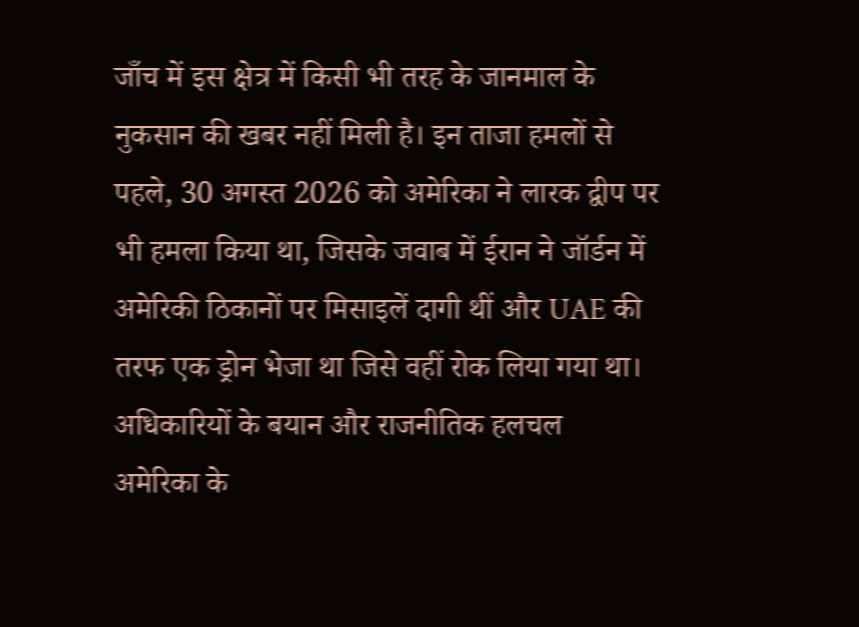जाँच में इस क्षेत्र में किसी भी तरह के जानमाल के नुकसान की खबर नहीं मिली है। इन ताजा हमलों से पहले, 30 अगस्त 2026 को अमेरिका ने लारक द्वीप पर भी हमला किया था, जिसके जवाब में ईरान ने जॉर्डन में अमेरिकी ठिकानों पर मिसाइलें दागी थीं और UAE की तरफ एक ड्रोन भेजा था जिसे वहीं रोक लिया गया था।
अधिकारियों के बयान और राजनीतिक हलचल
अमेरिका के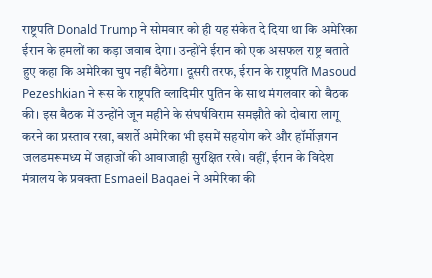राष्ट्रपति Donald Trump ने सोमवार को ही यह संकेत दे दिया था कि अमेरिका ईरान के हमलों का कड़ा जवाब देगा। उन्होंने ईरान को एक असफल राष्ट्र बताते हुए कहा कि अमेरिका चुप नहीं बैठेगा। दूसरी तरफ, ईरान के राष्ट्रपति Masoud Pezeshkian ने रूस के राष्ट्रपति व्लादिमीर पुतिन के साथ मंगलवार को बैठक की। इस बैठक में उन्होंने जून महीने के संघर्षविराम समझौते को दोबारा लागू करने का प्रस्ताव रखा, बशर्ते अमेरिका भी इसमें सहयोग करे और हॉर्मोज़गन जलडमरूमध्य में जहाजों की आवाजाही सुरक्षित रखे। वहीं, ईरान के विदेश मंत्रालय के प्रवक्ता Esmaeil Baqaei ने अमेरिका की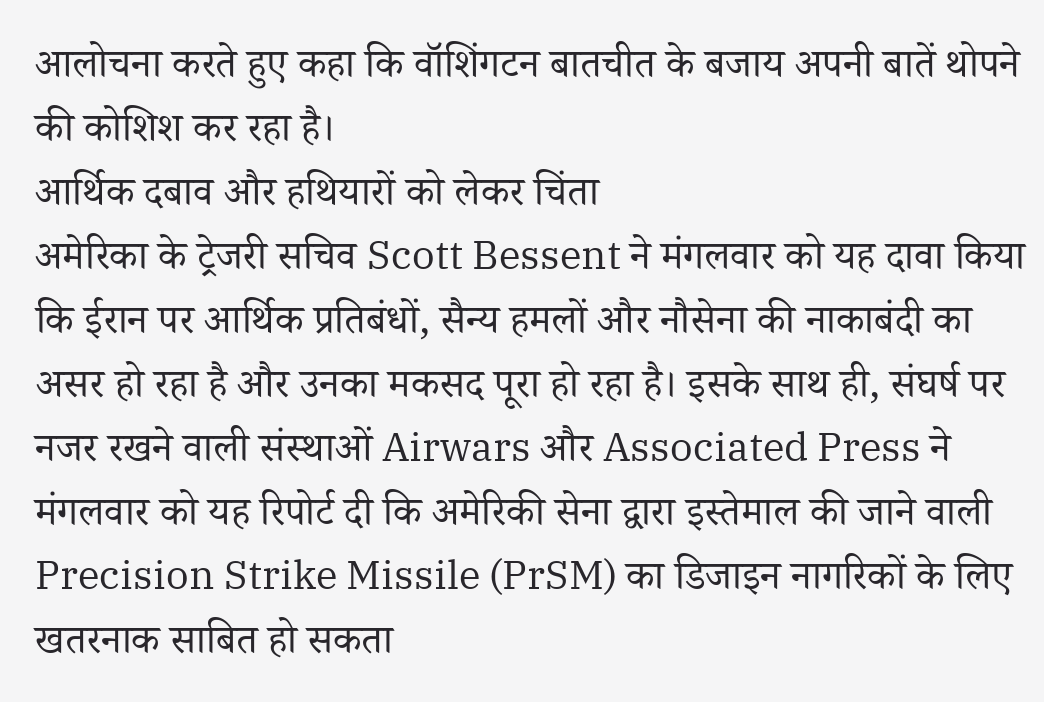आलोचना करते हुए कहा कि वॉशिंगटन बातचीत के बजाय अपनी बातें थोपने की कोशिश कर रहा है।
आर्थिक दबाव और हथियारों को लेकर चिंता
अमेरिका के ट्रेजरी सचिव Scott Bessent ने मंगलवार को यह दावा किया कि ईरान पर आर्थिक प्रतिबंधों, सैन्य हमलों और नौसेना की नाकाबंदी का असर हो रहा है और उनका मकसद पूरा हो रहा है। इसके साथ ही, संघर्ष पर नजर रखने वाली संस्थाओं Airwars और Associated Press ने मंगलवार को यह रिपोर्ट दी कि अमेरिकी सेना द्वारा इस्तेमाल की जाने वाली Precision Strike Missile (PrSM) का डिजाइन नागरिकों के लिए खतरनाक साबित हो सकता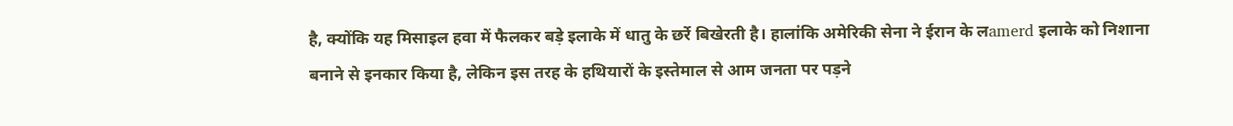है, क्योंकि यह मिसाइल हवा में फैलकर बड़े इलाके में धातु के छर्रे बिखेरती है। हालांकि अमेरिकी सेना ने ईरान के लamerd इलाके को निशाना बनाने से इनकार किया है, लेकिन इस तरह के हथियारों के इस्तेमाल से आम जनता पर पड़ने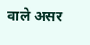वाले असर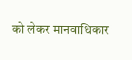को लेकर मानवाधिकार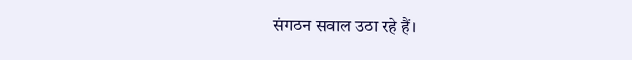संगठन सवाल उठा रहे हैं।